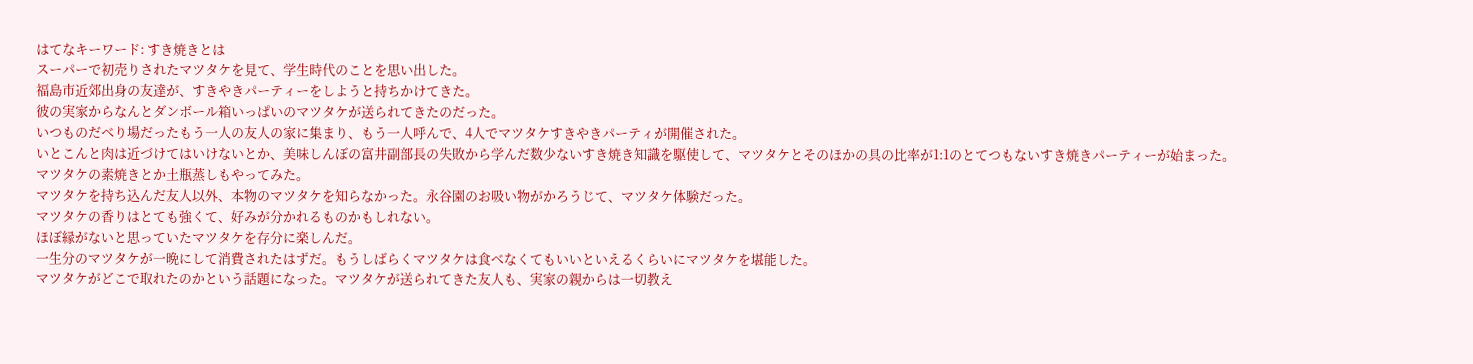はてなキーワード: すき焼きとは
スーパーで初売りされたマツタケを見て、学生時代のことを思い出した。
福島市近郊出身の友達が、すきやきパーティーをしようと持ちかけてきた。
彼の実家からなんとダンボール箱いっぱいのマツタケが送られてきたのだった。
いつものだべり場だったもう一人の友人の家に集まり、もう一人呼んで、4人でマツタケすきやきパーティが開催された。
いとこんと肉は近づけてはいけないとか、美味しんぼの富井副部長の失敗から学んだ数少ないすき焼き知識を駆使して、マツタケとそのほかの具の比率が1:1のとてつもないすき焼きパーティーが始まった。
マツタケの素焼きとか土瓶蒸しもやってみた。
マツタケを持ち込んだ友人以外、本物のマツタケを知らなかった。永谷園のお吸い物がかろうじて、マツタケ体験だった。
マツタケの香りはとても強くて、好みが分かれるものかもしれない。
ほぼ縁がないと思っていたマツタケを存分に楽しんだ。
一生分のマツタケが一晩にして消費されたはずだ。もうしばらくマツタケは食べなくてもいいといえるくらいにマツタケを堪能した。
マツタケがどこで取れたのかという話題になった。マツタケが送られてきた友人も、実家の親からは一切教え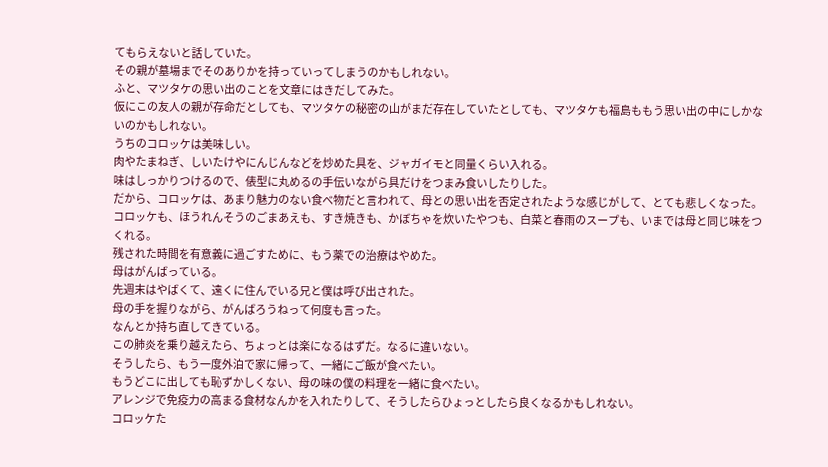てもらえないと話していた。
その親が墓場までそのありかを持っていってしまうのかもしれない。
ふと、マツタケの思い出のことを文章にはきだしてみた。
仮にこの友人の親が存命だとしても、マツタケの秘密の山がまだ存在していたとしても、マツタケも福島ももう思い出の中にしかないのかもしれない。
うちのコロッケは美味しい。
肉やたまねぎ、しいたけやにんじんなどを炒めた具を、ジャガイモと同量くらい入れる。
味はしっかりつけるので、俵型に丸めるの手伝いながら具だけをつまみ食いしたりした。
だから、コロッケは、あまり魅力のない食べ物だと言われて、母との思い出を否定されたような感じがして、とても悲しくなった。
コロッケも、ほうれんそうのごまあえも、すき焼きも、かぼちゃを炊いたやつも、白菜と春雨のスープも、いまでは母と同じ味をつくれる。
残された時間を有意義に過ごすために、もう薬での治療はやめた。
母はがんばっている。
先週末はやばくて、遠くに住んでいる兄と僕は呼び出された。
母の手を握りながら、がんばろうねって何度も言った。
なんとか持ち直してきている。
この肺炎を乗り越えたら、ちょっとは楽になるはずだ。なるに違いない。
そうしたら、もう一度外泊で家に帰って、一緒にご飯が食べたい。
もうどこに出しても恥ずかしくない、母の味の僕の料理を一緒に食べたい。
アレンジで免疫力の高まる食材なんかを入れたりして、そうしたらひょっとしたら良くなるかもしれない。
コロッケた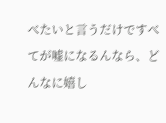べたいと言うだけですべてが嘘になるんなら、どんなに嬉し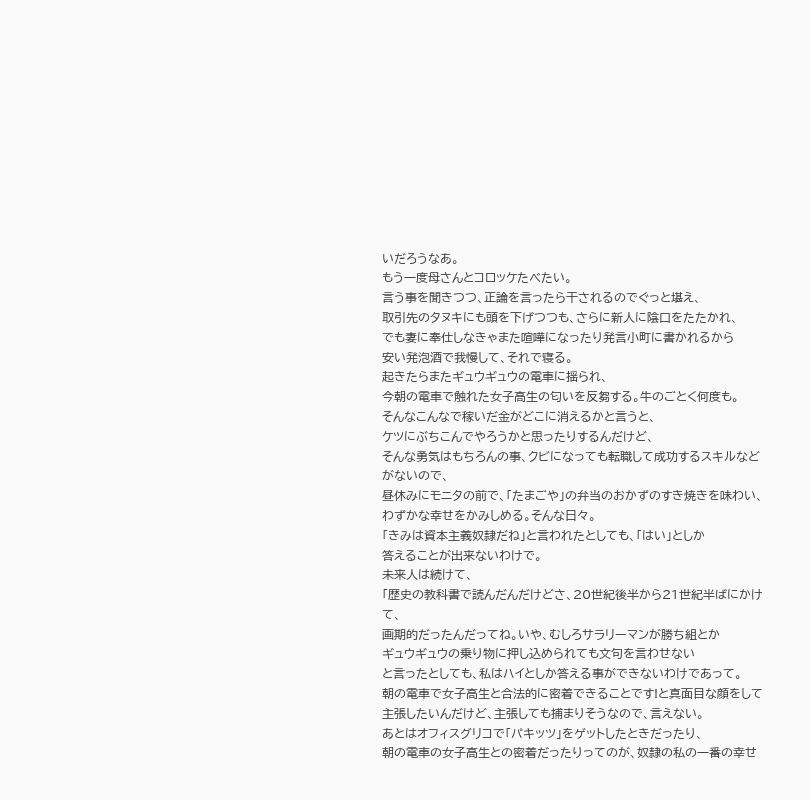いだろうなあ。
もう一度母さんとコロッケたべたい。
言う事を聞きつつ、正論を言ったら干されるのでぐっと堪え、
取引先のタヌキにも頭を下げつつも、さらに新人に陰口をたたかれ、
でも妻に奉仕しなきゃまた喧嘩になったり発言小町に書かれるから
安い発泡酒で我慢して、それで寝る。
起きたらまたギュウギュウの電車に揺られ、
今朝の電車で触れた女子高生の匂いを反芻する。牛のごとく何度も。
そんなこんなで稼いだ金がどこに消えるかと言うと、
ケツにぶちこんでやろうかと思ったりするんだけど、
そんな勇気はもちろんの事、クビになっても転職して成功するスキルなどがないので、
昼休みにモニタの前で、「たまごや」の弁当のおかずのすき焼きを味わい、
わずかな幸せをかみしめる。そんな日々。
「きみは資本主義奴隷だね」と言われたとしても、「はい」としか
答えることが出来ないわけで。
未来人は続けて、
「歴史の教科書で読んだんだけどさ、20世紀後半から21世紀半ばにかけて、
画期的だったんだってね。いや、むしろサラリーマンが勝ち組とか
ギュウギュウの乗り物に押し込められても文句を言わせない
と言ったとしても、私はハイとしか答える事ができないわけであって。
朝の電車で女子高生と合法的に密着できることです!と真面目な顔をして
主張したいんだけど、主張しても捕まりそうなので、言えない。
あとはオフィスグリコで「パキッツ」をゲットしたときだったり、
朝の電車の女子高生との密着だったりってのが、奴隷の私の一番の幸せ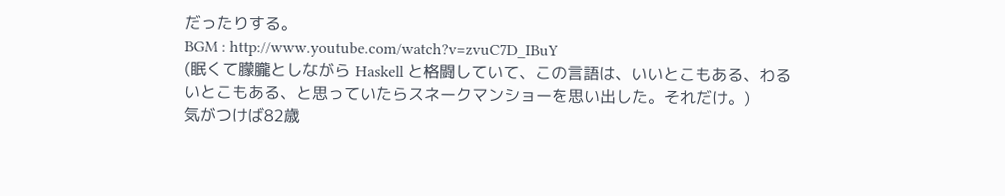だったりする。
BGM : http://www.youtube.com/watch?v=zvuC7D_IBuY
(眠くて朦朧としながら Haskell と格闘していて、この言語は、いいとこもある、わるいとこもある、と思っていたらスネークマンショーを思い出した。それだけ。)
気がつけば82歳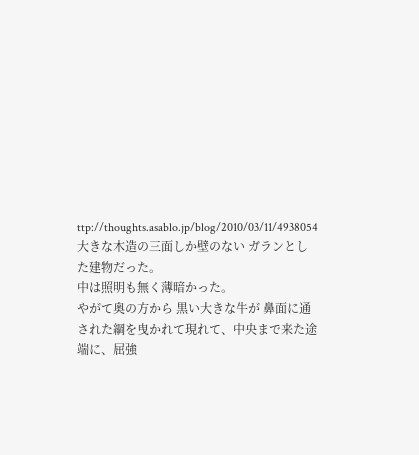ttp://thoughts.asablo.jp/blog/2010/03/11/4938054
大きな木造の三面しか壁のない ガランとした建物だった。
中は照明も無く薄暗かった。
やがて奥の方から 黒い大きな牛が 鼻面に通された綱を曳かれて現れて、中央まで来た途端に、屈強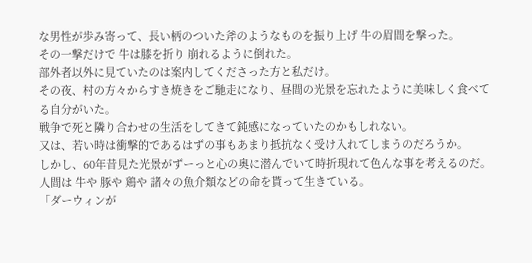な男性が歩み寄って、長い柄のついた斧のようなものを振り上げ 牛の眉間を撃った。
その一撃だけで 牛は膝を折り 崩れるように倒れた。
部外者以外に見ていたのは案内してくださった方と私だけ。
その夜、村の方々からすき焼きをご馳走になり、昼間の光景を忘れたように美味しく食べてる自分がいた。
戦争で死と隣り合わせの生活をしてきて鈍感になっていたのかもしれない。
又は、若い時は衝撃的であるはずの事もあまり抵抗なく受け入れてしまうのだろうか。
しかし、60年昔見た光景がずーっと心の奥に潜んでいて時折現れて色んな事を考えるのだ。
人間は 牛や 豚や 鶏や 諸々の魚介類などの命を貰って生きている。
「ダーウィンが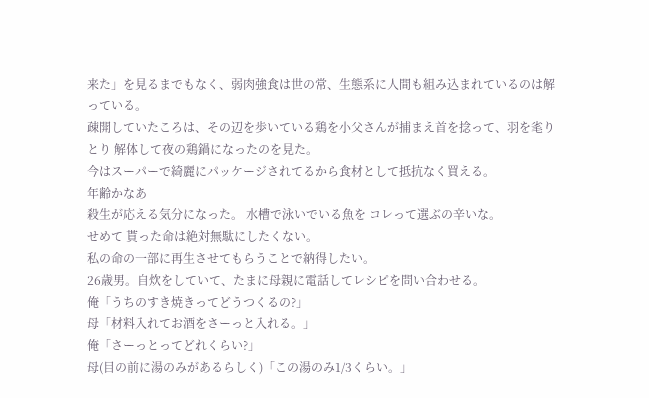来た」を見るまでもなく、弱肉強食は世の常、生態系に人間も組み込まれているのは解っている。
疎開していたころは、その辺を歩いている鶏を小父さんが捕まえ首を捻って、羽を毟りとり 解体して夜の鶏鍋になったのを見た。
今はスーパーで綺麗にパッケージされてるから食材として抵抗なく買える。
年齢かなあ
殺生が応える気分になった。 水槽で泳いでいる魚を コレって選ぶの辛いな。
せめて 貰った命は絶対無駄にしたくない。
私の命の一部に再生させてもらうことで納得したい。
26歳男。自炊をしていて、たまに母親に電話してレシピを問い合わせる。
俺「うちのすき焼きってどうつくるの?」
母「材料入れてお酒をさーっと入れる。」
俺「さーっとってどれくらい?」
母(目の前に湯のみがあるらしく)「この湯のみ1/3くらい。」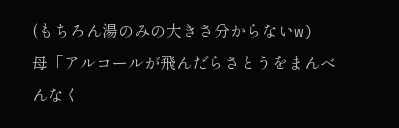(もちろん湯のみの大きさ分からないw)
母「アルコールが飛んだらさとうをまんべんなく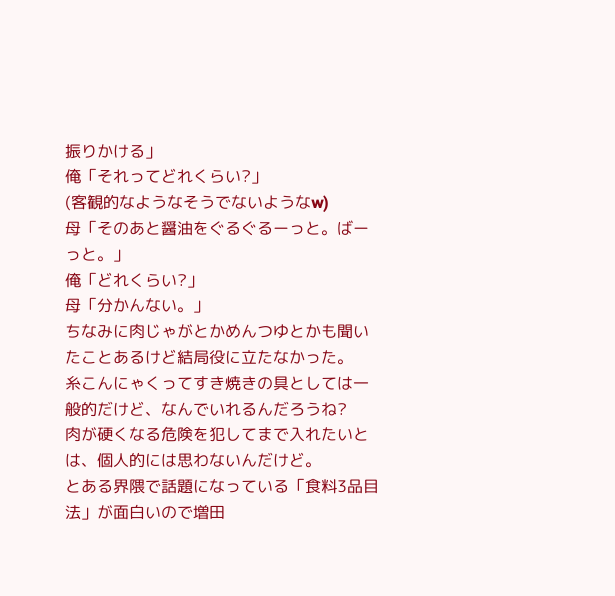振りかける」
俺「それってどれくらい?」
(客観的なようなそうでないようなw)
母「そのあと醤油をぐるぐるーっと。ばーっと。」
俺「どれくらい?」
母「分かんない。」
ちなみに肉じゃがとかめんつゆとかも聞いたことあるけど結局役に立たなかった。
糸こんにゃくってすき焼きの具としては一般的だけど、なんでいれるんだろうね?
肉が硬くなる危険を犯してまで入れたいとは、個人的には思わないんだけど。
とある界隈で話題になっている「食料3品目法」が面白いので増田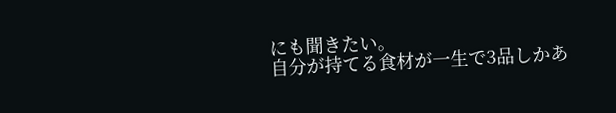にも聞きたい。
自分が持てる食材が一生で3品しかあ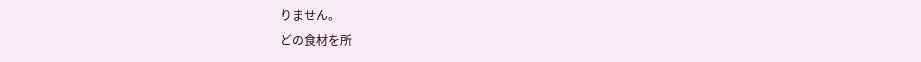りません。
どの食材を所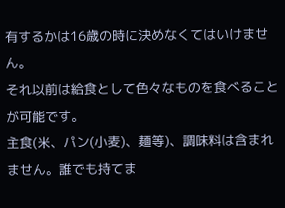有するかは16歳の時に決めなくてはいけません。
それ以前は給食として色々なものを食べることが可能です。
主食(米、パン(小麦)、麺等)、調味料は含まれません。誰でも持てま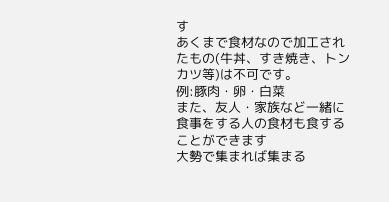す
あくまで食材なので加工されたもの(牛丼、すき焼き、トンカツ等)は不可です。
例:豚肉・卵・白菜
また、友人・家族など一緒に食事をする人の食材も食することができます
大勢で集まれば集まる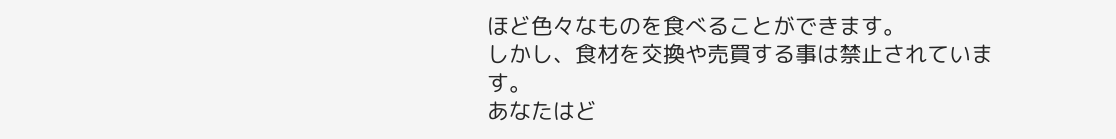ほど色々なものを食べることができます。
しかし、食材を交換や売買する事は禁止されています。
あなたはど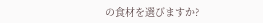の食材を選びますか?